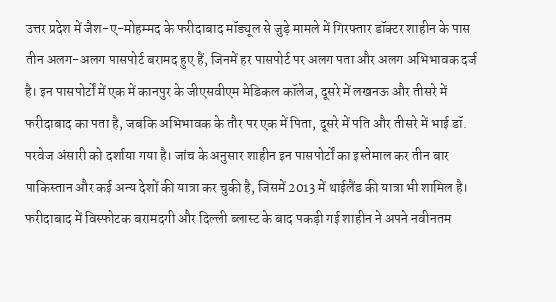उत्तर प्रदेश में जैश-ए-मोहम्मद के फरीदाबाद मॉड्यूल से जुड़े मामले में गिरफ्तार डॉक्टर शाहीन के पास तीन अलग-अलग पासपोर्ट बरामद हुए हैं, जिनमें हर पासपोर्ट पर अलग पता और अलग अभिभावक दर्ज है। इन पासपोर्टों में एक में कानपुर के जीएसवीएम मेडिकल कॉलेज, दूसरे में लखनऊ और तीसरे में फरीदाबाद का पता है, जबकि अभिभावक के तौर पर एक में पिता, दूसरे में पति और तीसरे में भाई डॉ. परवेज अंसारी को दर्शाया गया है। जांच के अनुसार शाहीन इन पासपोर्टों का इस्तेमाल कर तीन बार पाकिस्तान और कई अन्य देशों की यात्रा कर चुकी है, जिसमें 2013 में थाईलैंड की यात्रा भी शामिल है।
फरीदाबाद में विस्फोटक बरामदगी और दिल्ली ब्लास्ट के बाद पकड़ी गई शाहीन ने अपने नवीनतम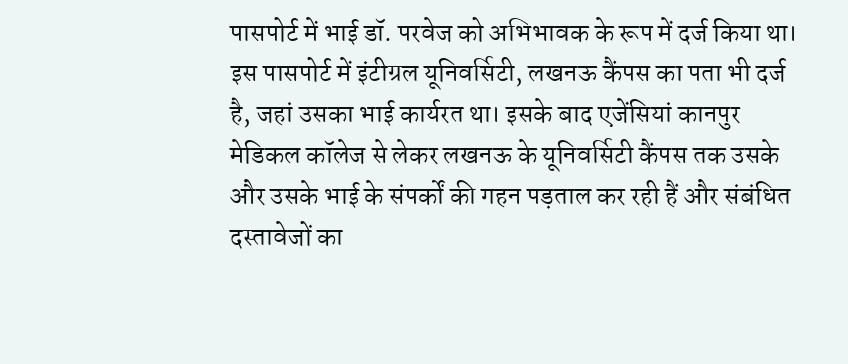पासपोर्ट में भाई डॉ. परवेज को अभिभावक के रूप में दर्ज किया था। इस पासपोर्ट में इंटीग्रल यूनिवर्सिटी, लखनऊ कैंपस का पता भी दर्ज है, जहां उसका भाई कार्यरत था। इसके बाद एजेंसियां कानपुर मेडिकल कॉलेज से लेकर लखनऊ के यूनिवर्सिटी कैंपस तक उसके और उसके भाई के संपर्कों की गहन पड़ताल कर रही हैं और संबंधित दस्तावेजों का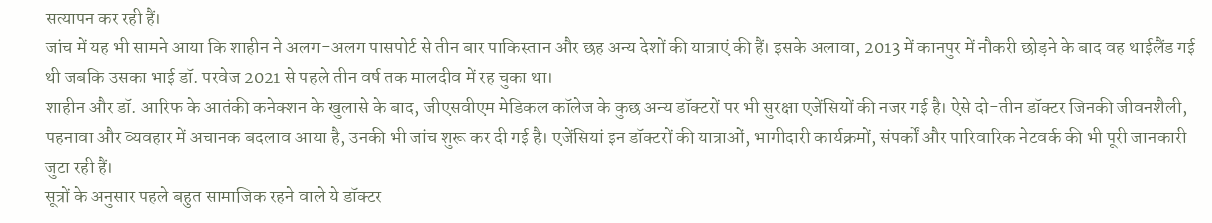सत्यापन कर रही हैं।
जांच में यह भी सामने आया कि शाहीन ने अलग-अलग पासपोर्ट से तीन बार पाकिस्तान और छह अन्य देशों की यात्राएं की हैं। इसके अलावा, 2013 में कानपुर में नौकरी छोड़ने के बाद वह थाईलैंड गई थी जबकि उसका भाई डॉ. परवेज 2021 से पहले तीन वर्ष तक मालदीव में रह चुका था।
शाहीन और डॉ. आरिफ के आतंकी कनेक्शन के खुलासे के बाद, जीएसवीएम मेडिकल कॉलेज के कुछ अन्य डॉक्टरों पर भी सुरक्षा एजेंसियों की नजर गई है। ऐसे दो-तीन डॉक्टर जिनकी जीवनशैली, पहनावा और व्यवहार में अचानक बदलाव आया है, उनकी भी जांच शुरू कर दी गई है। एजेंसियां इन डॉक्टरों की यात्राओं, भागीदारी कार्यक्रमों, संपर्कों और पारिवारिक नेटवर्क की भी पूरी जानकारी जुटा रही हैं।
सूत्रों के अनुसार पहले बहुत सामाजिक रहने वाले ये डॉक्टर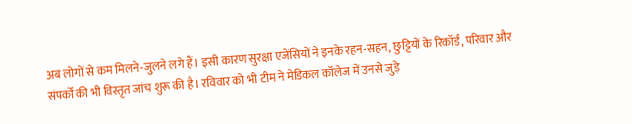अब लोगों से कम मिलने-जुलने लगे हैं। इसी कारण सुरक्षा एजेंसियों ने इनके रहन-सहन, छुट्टियों के रिकॉर्ड, परिवार और संपर्कों की भी विस्तृत जांच शुरू की है। रविवार को भी टीम ने मेडिकल कॉलेज में उनसे जुड़े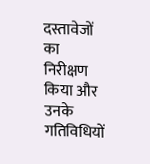दस्तावेजों का निरीक्षण किया और उनके गतिविधियों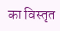का विस्तृत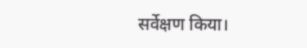सर्वेक्षण किया।